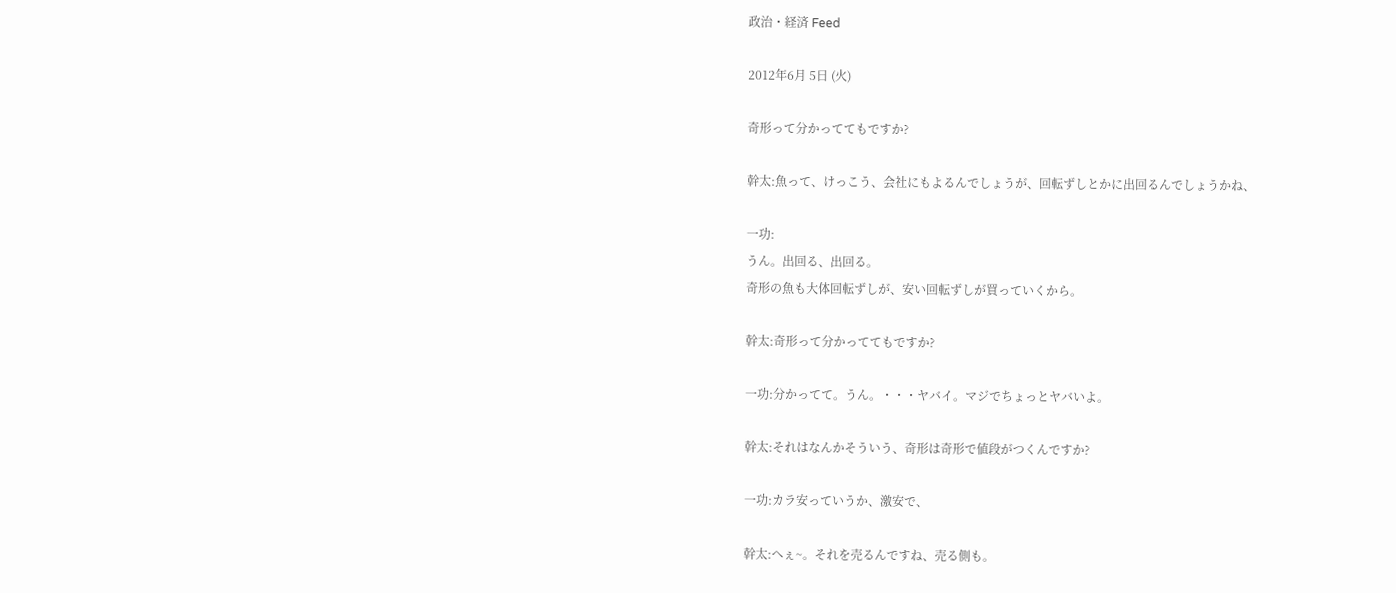政治・経済 Feed

2012年6月 5日 (火)

奇形って分かっててもですか?

幹太:魚って、けっこう、会社にもよるんでしょうが、回転ずしとかに出回るんでしょうかね、

一功:
うん。出回る、出回る。
奇形の魚も大体回転ずしが、安い回転ずしが買っていくから。

幹太:奇形って分かっててもですか?

一功:分かってて。うん。・・・ヤバイ。マジでちょっとヤバいよ。

幹太:それはなんかそういう、奇形は奇形で値段がつくんですか?

一功:カラ安っていうか、激安で、

幹太:へぇ~。それを売るんですね、売る側も。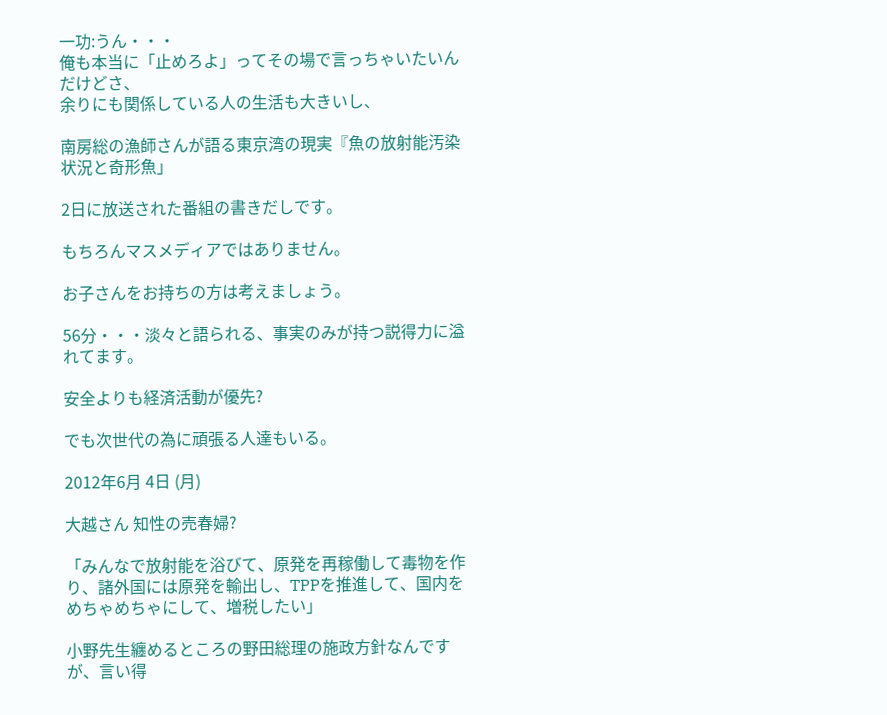一功:うん・・・
俺も本当に「止めろよ」ってその場で言っちゃいたいんだけどさ、
余りにも関係している人の生活も大きいし、

南房総の漁師さんが語る東京湾の現実『魚の放射能汚染状況と奇形魚」

2日に放送された番組の書きだしです。

もちろんマスメディアではありません。

お子さんをお持ちの方は考えましょう。

56分・・・淡々と語られる、事実のみが持つ説得力に溢れてます。

安全よりも経済活動が優先?

でも次世代の為に頑張る人達もいる。

2012年6月 4日 (月)

大越さん 知性の売春婦?

「みんなで放射能を浴びて、原発を再稼働して毒物を作り、諸外国には原発を輸出し、TPPを推進して、国内をめちゃめちゃにして、増税したい」

小野先生纏めるところの野田総理の施政方針なんですが、言い得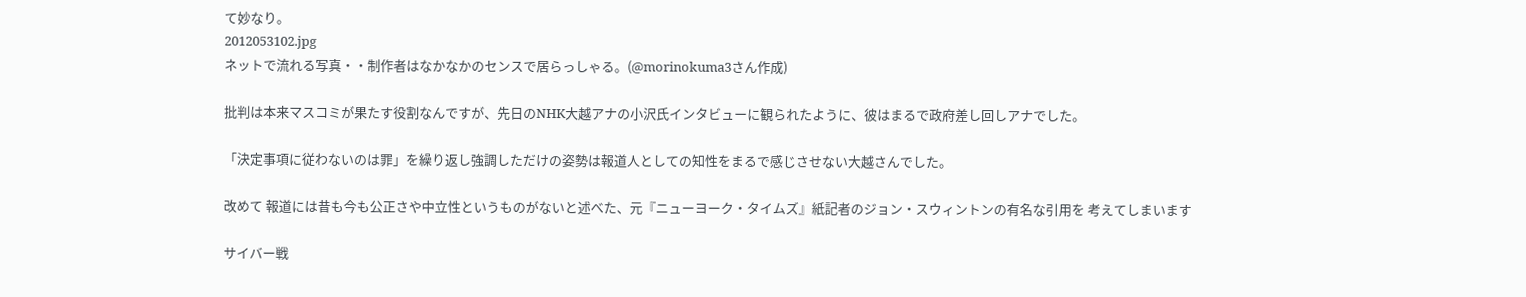て妙なり。
2012053102.jpg
ネットで流れる写真・・制作者はなかなかのセンスで居らっしゃる。(@morinokuma3さん作成)

批判は本来マスコミが果たす役割なんですが、先日のNHK大越アナの小沢氏インタビューに観られたように、彼はまるで政府差し回しアナでした。

「決定事項に従わないのは罪」を繰り返し強調しただけの姿勢は報道人としての知性をまるで感じさせない大越さんでした。

改めて 報道には昔も今も公正さや中立性というものがないと述べた、元『ニューヨーク・タイムズ』紙記者のジョン・スウィントンの有名な引用を 考えてしまいます

サイバー戦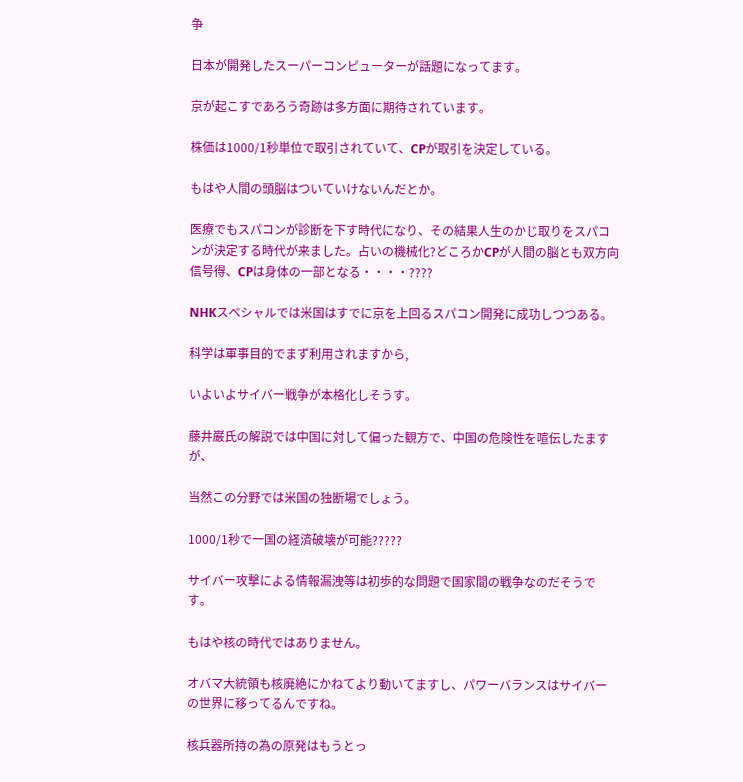争

日本が開発したスーパーコンピューターが話題になってます。

京が起こすであろう奇跡は多方面に期待されています。

株価は1000/1秒単位で取引されていて、CPが取引を決定している。

もはや人間の頭脳はついていけないんだとか。

医療でもスパコンが診断を下す時代になり、その結果人生のかじ取りをスパコンが決定する時代が来ました。占いの機械化?どころかCPが人間の脳とも双方向信号得、CPは身体の一部となる・・・・????

NHKスペシャルでは米国はすでに京を上回るスパコン開発に成功しつつある。

科学は軍事目的でまず利用されますから,

いよいよサイバー戦争が本格化しそうす。

藤井巌氏の解説では中国に対して偏った観方で、中国の危険性を喧伝したますが、

当然この分野では米国の独断場でしょう。

1000/1秒で一国の経済破壊が可能?????

サイバー攻撃による情報漏洩等は初歩的な問題で国家間の戦争なのだそうです。

もはや核の時代ではありません。

オバマ大統領も核廃絶にかねてより動いてますし、パワーバランスはサイバーの世界に移ってるんですね。

核兵器所持の為の原発はもうとっ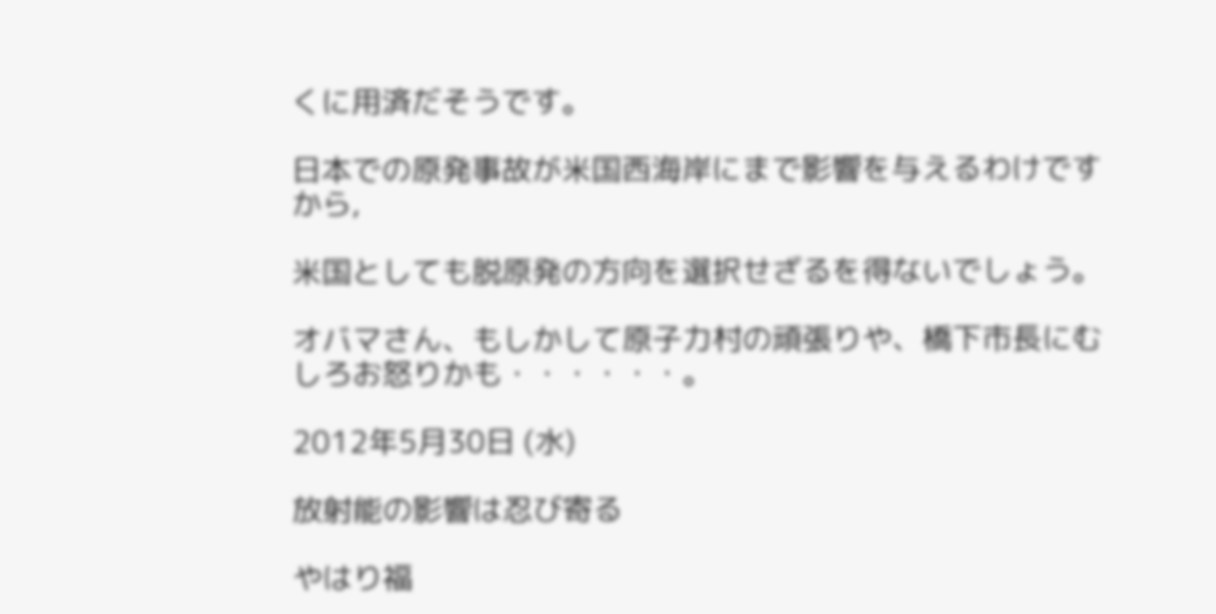くに用済だそうです。

日本での原発事故が米国西海岸にまで影響を与えるわけですから,

米国としても脱原発の方向を選択せざるを得ないでしょう。

オバマさん、もしかして原子力村の頑張りや、橋下市長にむしろお怒りかも・・・・・・。

2012年5月30日 (水)

放射能の影響は忍び寄る

やはり福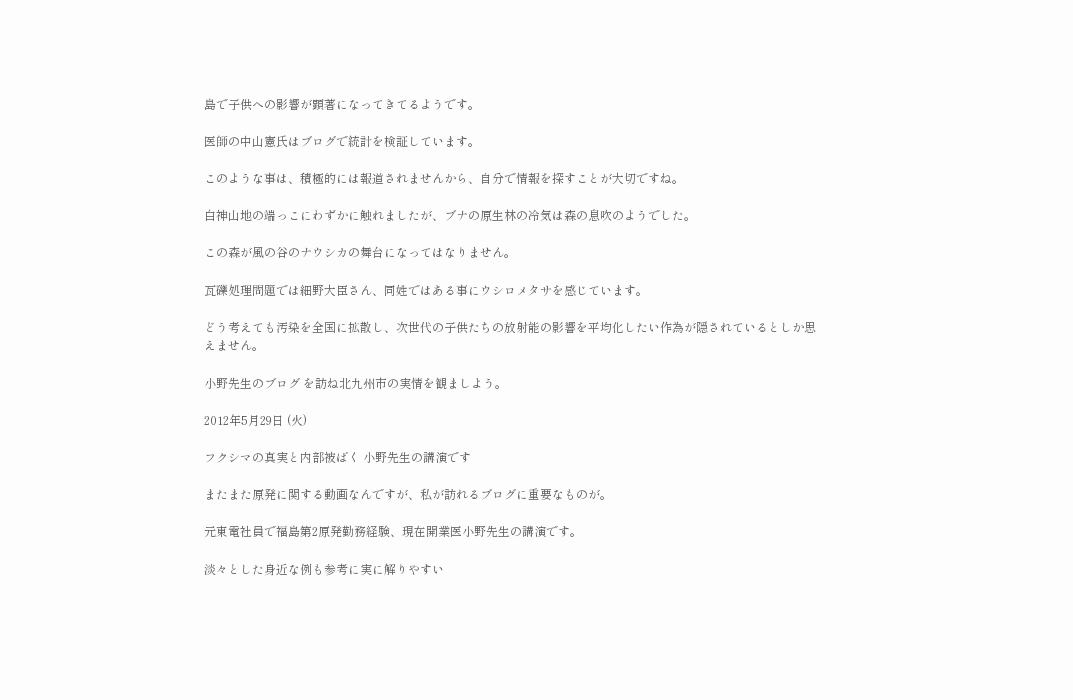島で子供への影響が顕著になってきてるようです。

医師の中山憲氏はブログで統計を検証しています。

このような事は、積極的には報道されませんから、自分で情報を探すことが大切ですね。

白神山地の端っこにわずかに触れましたが、ブナの原生林の冷気は森の息吹のようでした。

この森が風の谷のナウシカの舞台になってはなりません。

瓦礫処理問題では細野大臣さん、同姓ではある事にウシロメタサを感じています。

どう考えても汚染を全国に拡散し、次世代の子供たちの放射能の影響を平均化したい作為が隠されているとしか思えません。

小野先生のブログ を訪ね北九州市の実情を観ましよう。

2012年5月29日 (火)

フクシマの真実と内部被ばく 小野先生の講演です

またまた原発に関する動画なんですが、私が訪れるブログに重要なものが。

元東電社員で福島第2原発勤務経験、現在開業医小野先生の講演です。

淡々とした身近な例も参考に実に解りやすい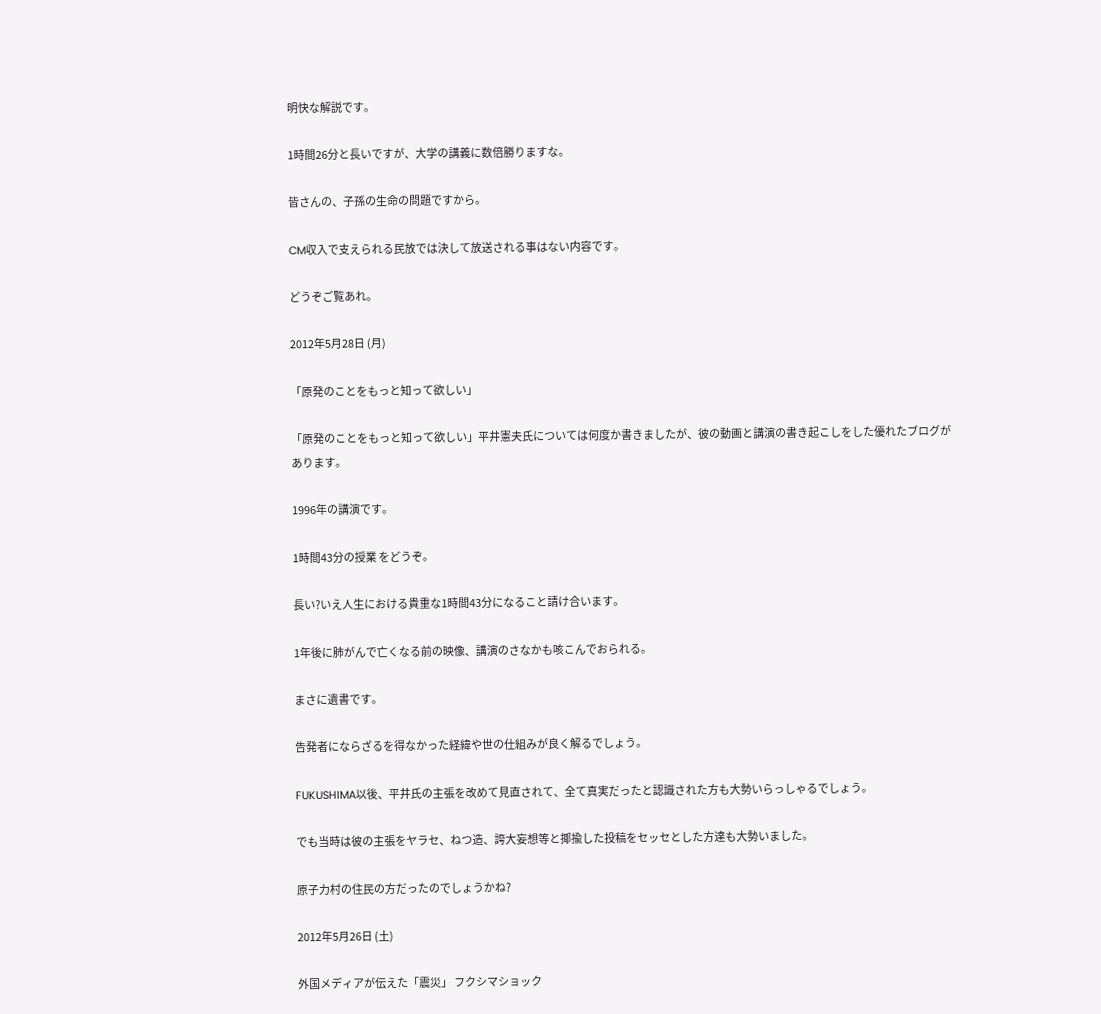明快な解説です。

1時間26分と長いですが、大学の講義に数倍勝りますな。

皆さんの、子孫の生命の問題ですから。

CM収入で支えられる民放では決して放送される事はない内容です。

どうぞご覧あれ。

2012年5月28日 (月)

「原発のことをもっと知って欲しい」

「原発のことをもっと知って欲しい」平井憲夫氏については何度か書きましたが、彼の動画と講演の書き起こしをした優れたブログがあります。

1996年の講演です。

1時間43分の授業 をどうぞ。

長い?いえ人生における貴重な1時間43分になること請け合います。

1年後に肺がんで亡くなる前の映像、講演のさなかも咳こんでおられる。

まさに遺書です。

告発者にならざるを得なかった経緯や世の仕組みが良く解るでしょう。

FUKUSHIMA以後、平井氏の主張を改めて見直されて、全て真実だったと認識された方も大勢いらっしゃるでしょう。

でも当時は彼の主張をヤラセ、ねつ造、誇大妄想等と揶揄した投稿をセッセとした方達も大勢いました。

原子力村の住民の方だったのでしょうかね?

2012年5月26日 (土)

外国メディアが伝えた「震災」 フクシマショック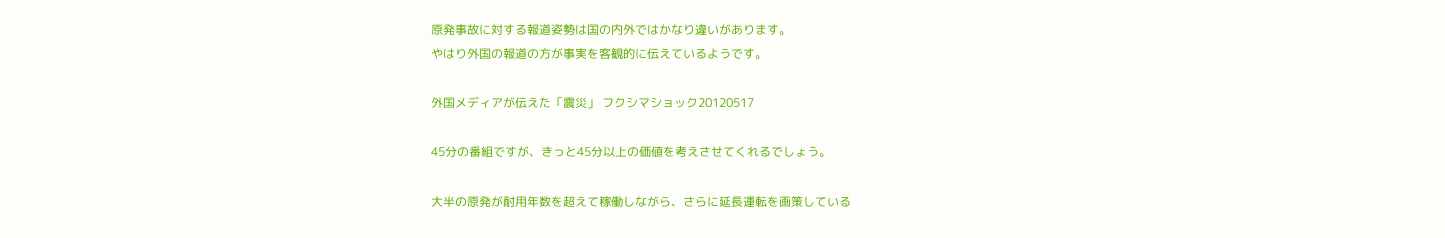原発事故に対する報道姿勢は国の内外ではかなり違いがあります。
やはり外国の報道の方が事実を客観的に伝えているようです。

外国メディアが伝えた「震災」 フクシマショック20120517

45分の番組ですが、きっと45分以上の価値を考えさせてくれるでしょう。

大半の原発が耐用年数を超えて稼働しながら、さらに延長運転を画策している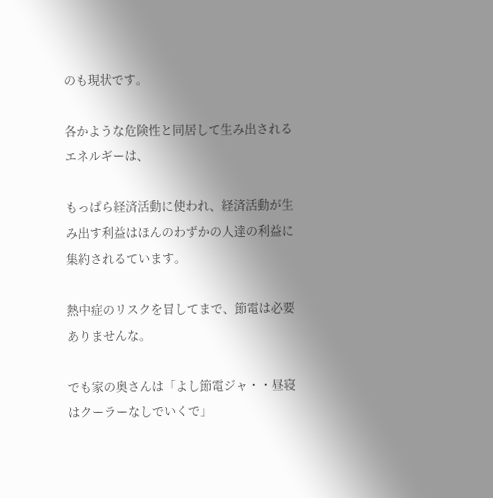のも現状です。

各かような危険性と同居して生み出されるエネルギーは、

もっぱら経済活動に使われ、経済活動が生み出す利益はほんのわずかの人達の利益に集約されるています。

熱中症のリスクを冒してまで、節電は必要ありませんな。

でも家の奥さんは「よし節電ジャ・・昼寝はクーラーなしでいくで」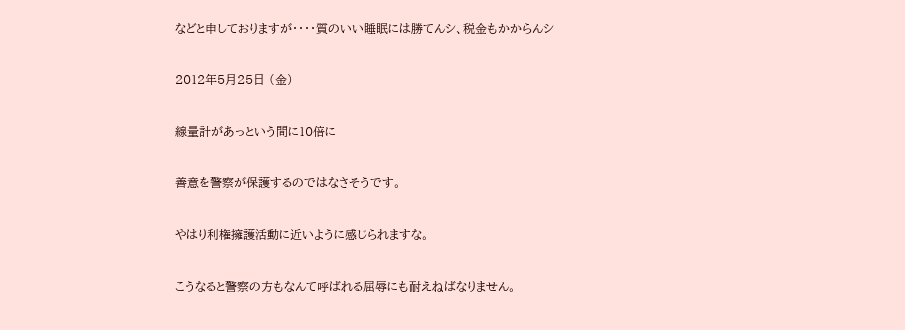などと申しておりますが・・・・質のいい睡眠には勝てんシ、税金もかからんシ

2012年5月25日 (金)

線量計があっという間に10倍に

善意を警察が保護するのではなさそうです。

やはり利権擁護活動に近いように感じられますな。

こうなると警察の方もなんて呼ばれる屈辱にも耐えねばなりません。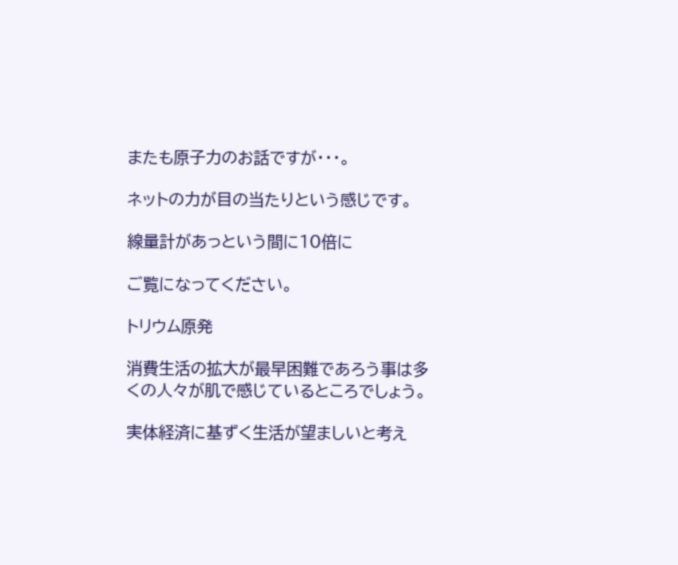またも原子力のお話ですが・・・。

ネットの力が目の当たりという感じです。

線量計があっという間に10倍に

ご覧になってください。

トリウム原発

消費生活の拡大が最早困難であろう事は多くの人々が肌で感じているところでしょう。

実体経済に基ずく生活が望ましいと考え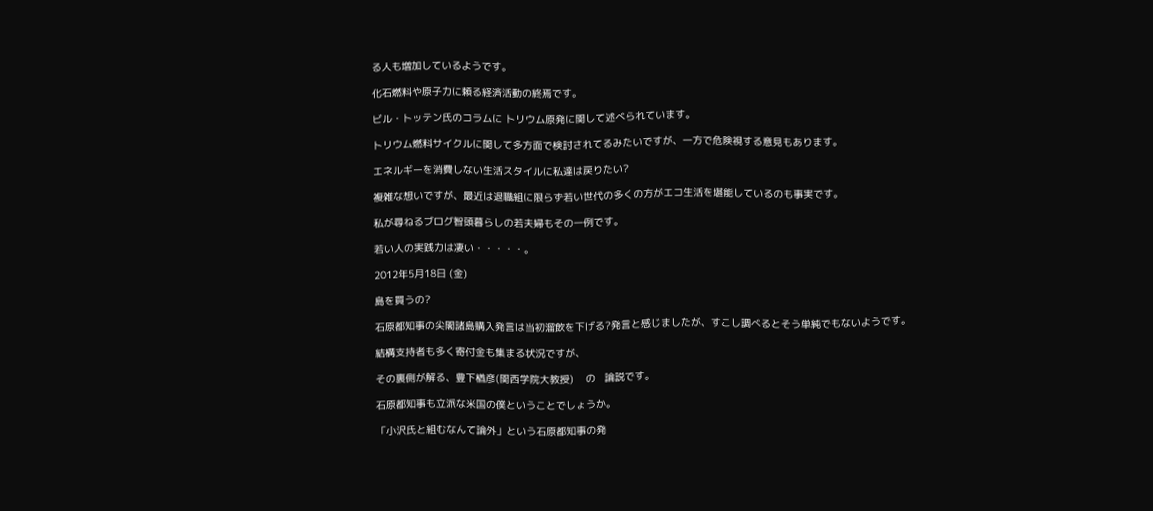る人も増加しているようです。

化石燃料や原子力に頼る経済活動の終焉です。

ビル・トッテン氏のコラムに トリウム原発に関して述べられています。

トリウム燃料サイクルに関して多方面で検討されてるみたいですが、一方で危険視する意見もあります。

エネルギーを消費しない生活スタイルに私達は戻りたい?

複雑な想いですが、最近は退職組に限らず若い世代の多くの方がエコ生活を堪能しているのも事実です。

私が尋ねるブログ智頭暮らしの若夫婦もその一例です。

若い人の実践力は凄い・・・・・。

2012年5月18日 (金)

島を買うの?

石原都知事の尖閣諸島購入発言は当初溜飲を下げる?発言と感じましたが、すこし調べるとそう単純でもないようです。

結構支持者も多く寄付金も集まる状況ですが、

その裏側が解る、豊下楢彦(関西学院大教授)    の   論説です。

石原都知事も立派な米国の僕ということでしょうか。

「小沢氏と組むなんて論外」という石原都知事の発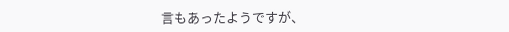言もあったようですが、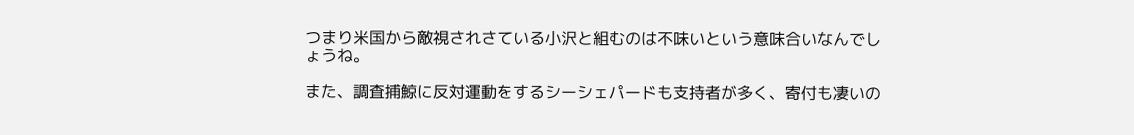つまり米国から敵視されさている小沢と組むのは不味いという意味合いなんでしょうね。

また、調査捕鯨に反対運動をするシーシェパードも支持者が多く、寄付も凄いの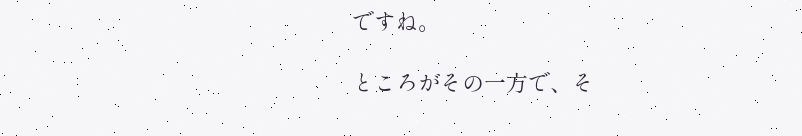ですね。

ところがその一方で、そ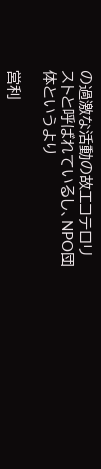の過激な活動の故エコテロリストと呼ばれているし、NPO団体というより

営利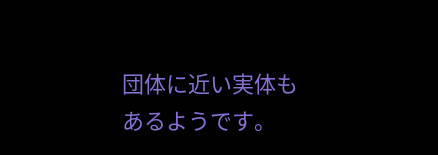団体に近い実体もあるようです。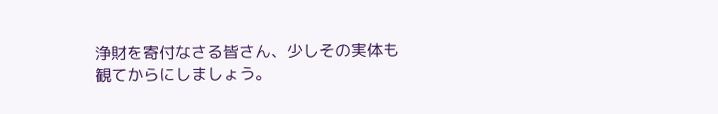浄財を寄付なさる皆さん、少しその実体も観てからにしましょう。